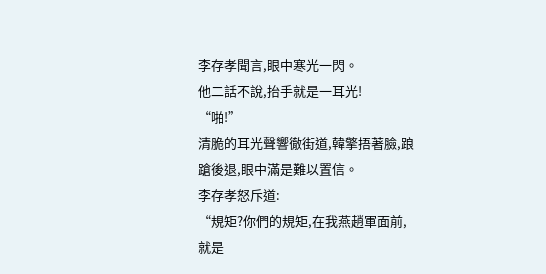李存孝聞言,眼中寒光一閃。
他二話不說,抬手就是一耳光!
“啪!”
清脆的耳光聲響徹街道,韓擎捂著臉,踉蹌後退,眼中滿是難以置信。
李存孝怒斥道:
“規矩?你們的規矩,在我燕趙軍面前,就是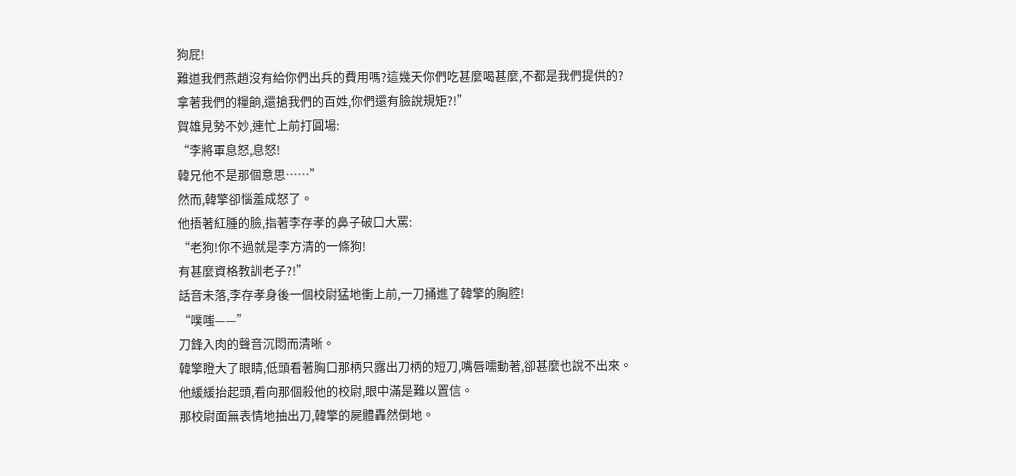狗屁!
難道我們燕趙沒有給你們出兵的費用嗎?這幾天你們吃甚麼喝甚麼,不都是我們提供的?
拿著我們的糧餉,還搶我們的百姓,你們還有臉說規矩?!”
賀雄見勢不妙,連忙上前打圓場:
“李將軍息怒,息怒!
韓兄他不是那個意思……”
然而,韓擎卻惱羞成怒了。
他捂著紅腫的臉,指著李存孝的鼻子破口大罵:
“老狗!你不過就是李方清的一條狗!
有甚麼資格教訓老子?!”
話音未落,李存孝身後一個校尉猛地衝上前,一刀捅進了韓擎的胸腔!
“噗嗤——”
刀鋒入肉的聲音沉悶而清晰。
韓擎瞪大了眼睛,低頭看著胸口那柄只露出刀柄的短刀,嘴唇嚅動著,卻甚麼也說不出來。
他緩緩抬起頭,看向那個殺他的校尉,眼中滿是難以置信。
那校尉面無表情地抽出刀,韓擎的屍體轟然倒地。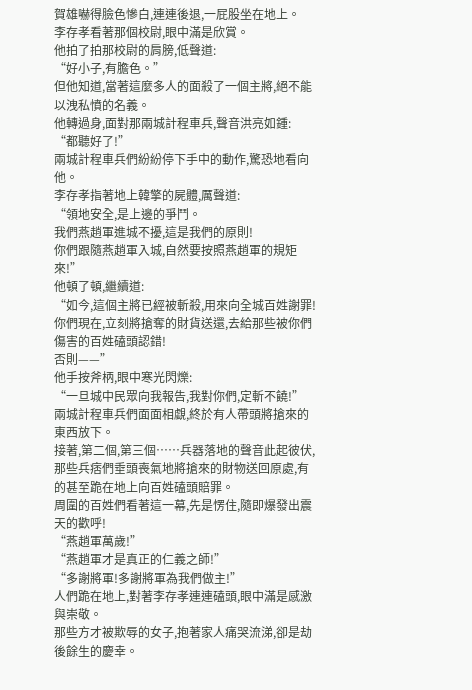賀雄嚇得臉色慘白,連連後退,一屁股坐在地上。
李存孝看著那個校尉,眼中滿是欣賞。
他拍了拍那校尉的肩膀,低聲道:
“好小子,有膽色。”
但他知道,當著這麼多人的面殺了一個主將,絕不能以洩私憤的名義。
他轉過身,面對那兩城計程車兵,聲音洪亮如鍾:
“都聽好了!”
兩城計程車兵們紛紛停下手中的動作,驚恐地看向他。
李存孝指著地上韓擎的屍體,厲聲道:
“領地安全,是上邊的爭鬥。
我們燕趙軍進城不擾,這是我們的原則!
你們跟隨燕趙軍入城,自然要按照燕趙軍的規矩來!”
他頓了頓,繼續道:
“如今,這個主將已經被斬殺,用來向全城百姓謝罪!
你們現在,立刻將搶奪的財貨送還,去給那些被你們傷害的百姓磕頭認錯!
否則——”
他手按斧柄,眼中寒光閃爍:
“一旦城中民眾向我報告,我對你們,定斬不饒!”
兩城計程車兵們面面相覷,終於有人帶頭將搶來的東西放下。
接著,第二個,第三個……兵器落地的聲音此起彼伏,那些兵痞們垂頭喪氣地將搶來的財物送回原處,有的甚至跪在地上向百姓磕頭賠罪。
周圍的百姓們看著這一幕,先是愣住,隨即爆發出震天的歡呼!
“燕趙軍萬歲!”
“燕趙軍才是真正的仁義之師!”
“多謝將軍!多謝將軍為我們做主!”
人們跪在地上,對著李存孝連連磕頭,眼中滿是感激與崇敬。
那些方才被欺辱的女子,抱著家人痛哭流涕,卻是劫後餘生的慶幸。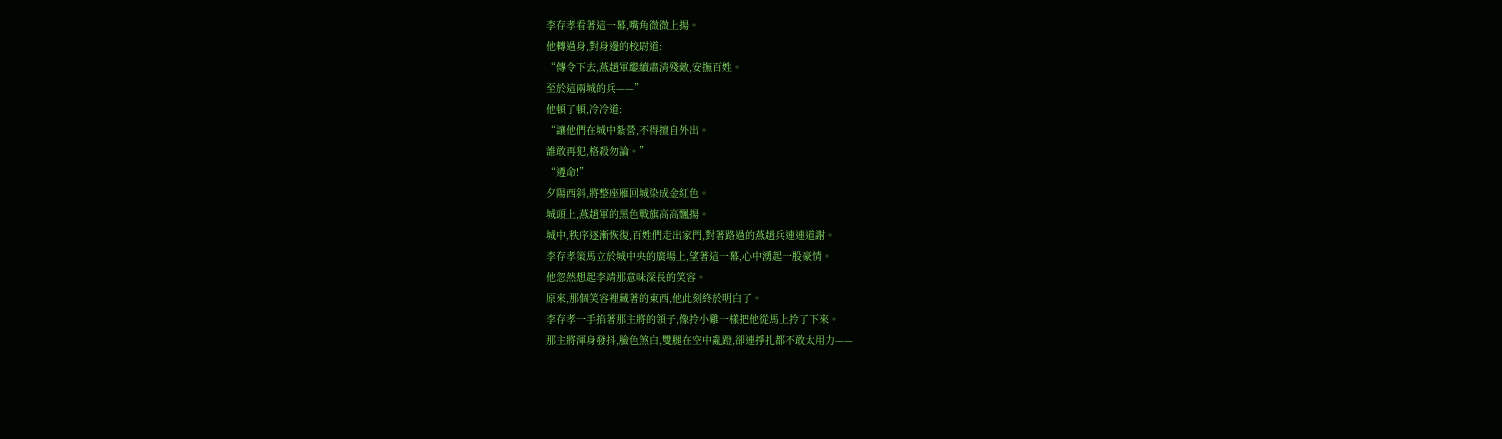李存孝看著這一幕,嘴角微微上揚。
他轉過身,對身邊的校尉道:
“傳令下去,燕趙軍繼續肅清殘敵,安撫百姓。
至於這兩城的兵——”
他頓了頓,冷冷道:
“讓他們在城中紮營,不得擅自外出。
誰敢再犯,格殺勿論。”
“遵命!”
夕陽西斜,將整座雁回城染成金紅色。
城頭上,燕趙軍的黑色戰旗高高飄揚。
城中,秩序逐漸恢復,百姓們走出家門,對著路過的燕趙兵連連道謝。
李存孝策馬立於城中央的廣場上,望著這一幕,心中湧起一股豪情。
他忽然想起李靖那意味深長的笑容。
原來,那個笑容裡藏著的東西,他此刻終於明白了。
李存孝一手掐著那主將的領子,像拎小雞一樣把他從馬上拎了下來。
那主將渾身發抖,臉色煞白,雙腿在空中亂蹬,卻連掙扎都不敢太用力——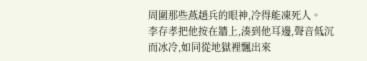周圍那些燕趙兵的眼神,冷得能凍死人。
李存孝把他按在牆上,湊到他耳邊,聲音低沉而冰冷,如同從地獄裡飄出來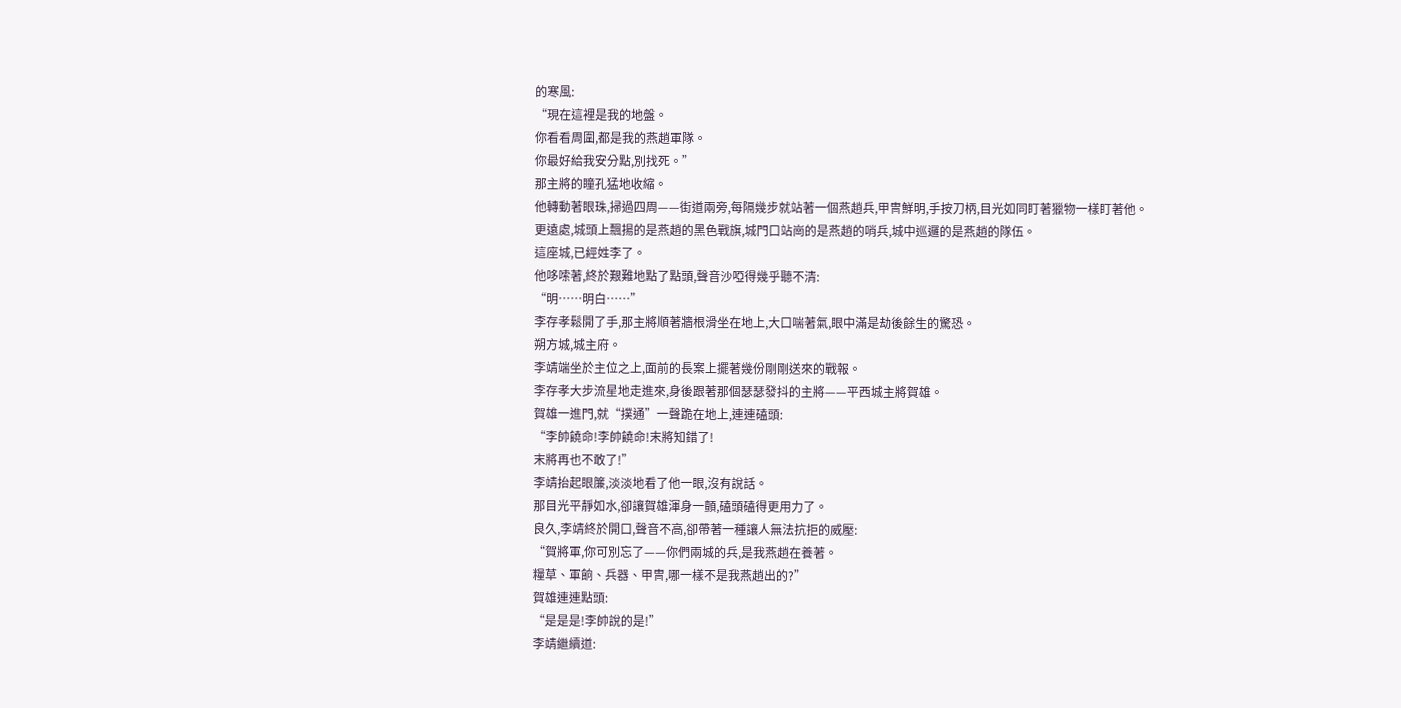的寒風:
“現在這裡是我的地盤。
你看看周圍,都是我的燕趙軍隊。
你最好給我安分點,別找死。”
那主將的瞳孔猛地收縮。
他轉動著眼珠,掃過四周——街道兩旁,每隔幾步就站著一個燕趙兵,甲冑鮮明,手按刀柄,目光如同盯著獵物一樣盯著他。
更遠處,城頭上飄揚的是燕趙的黑色戰旗,城門口站崗的是燕趙的哨兵,城中巡邏的是燕趙的隊伍。
這座城,已經姓李了。
他哆嗦著,終於艱難地點了點頭,聲音沙啞得幾乎聽不清:
“明……明白……”
李存孝鬆開了手,那主將順著牆根滑坐在地上,大口喘著氣,眼中滿是劫後餘生的驚恐。
朔方城,城主府。
李靖端坐於主位之上,面前的長案上擺著幾份剛剛送來的戰報。
李存孝大步流星地走進來,身後跟著那個瑟瑟發抖的主將——平西城主將賀雄。
賀雄一進門,就“撲通”一聲跪在地上,連連磕頭:
“李帥饒命!李帥饒命!末將知錯了!
末將再也不敢了!”
李靖抬起眼簾,淡淡地看了他一眼,沒有說話。
那目光平靜如水,卻讓賀雄渾身一顫,磕頭磕得更用力了。
良久,李靖終於開口,聲音不高,卻帶著一種讓人無法抗拒的威壓:
“賀將軍,你可別忘了——你們兩城的兵,是我燕趙在養著。
糧草、軍餉、兵器、甲冑,哪一樣不是我燕趙出的?”
賀雄連連點頭:
“是是是!李帥說的是!”
李靖繼續道: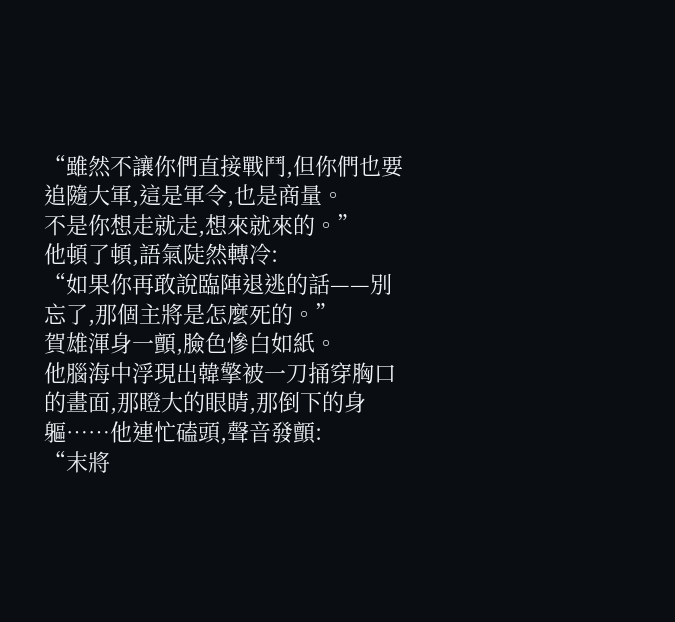“雖然不讓你們直接戰鬥,但你們也要追隨大軍,這是軍令,也是商量。
不是你想走就走,想來就來的。”
他頓了頓,語氣陡然轉冷:
“如果你再敢說臨陣退逃的話——別忘了,那個主將是怎麼死的。”
賀雄渾身一顫,臉色慘白如紙。
他腦海中浮現出韓擎被一刀捅穿胸口的畫面,那瞪大的眼睛,那倒下的身軀……他連忙磕頭,聲音發顫:
“末將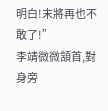明白!末將再也不敢了!”
李靖微微頷首,對身旁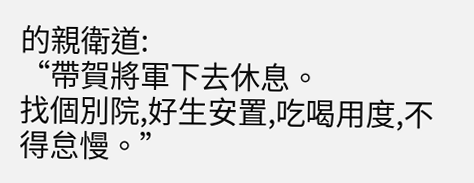的親衛道:
“帶賀將軍下去休息。
找個別院,好生安置,吃喝用度,不得怠慢。”